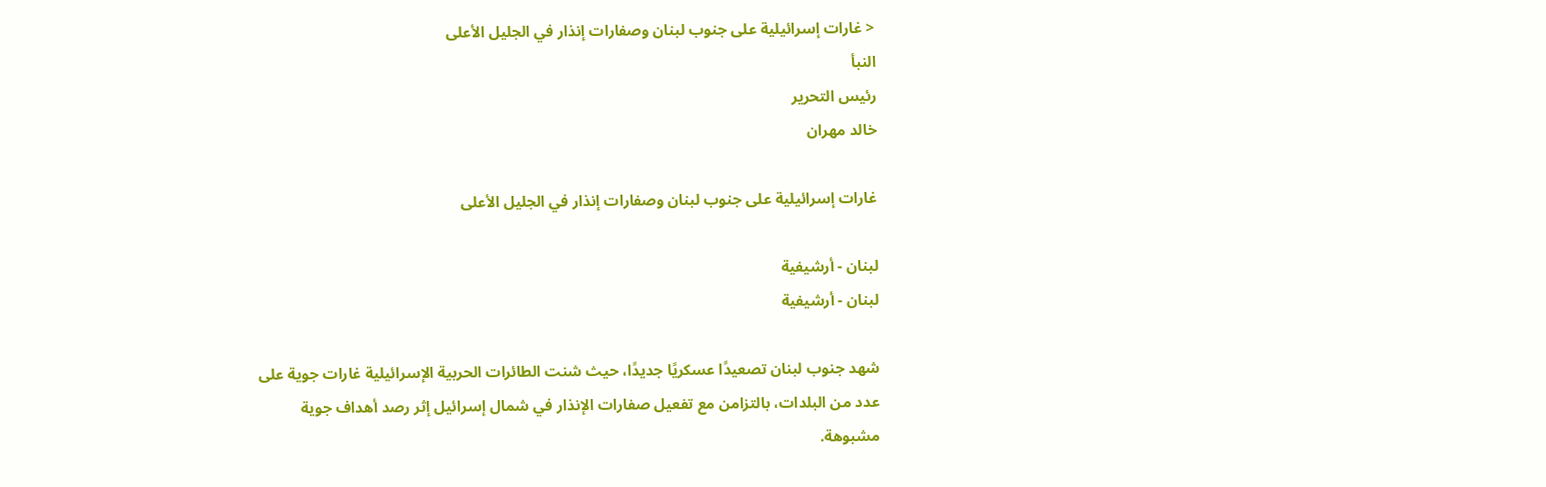< غارات إسرائيلية على جنوب لبنان وصفارات إنذار في الجليل الأعلى
النبأ
رئيس التحرير
خالد مهران

غارات إسرائيلية على جنوب لبنان وصفارات إنذار في الجليل الأعلى

لبنان - أرشيفية
لبنان - أرشيفية

شهد جنوب لبنان تصعيدًا عسكريًا جديدًا، حيث شنت الطائرات الحربية الإسرائيلية غارات جوية على عدد من البلدات، بالتزامن مع تفعيل صفارات الإنذار في شمال إسرائيل إثر رصد أهداف جوية مشبوهة.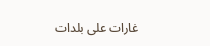غارات على بلدات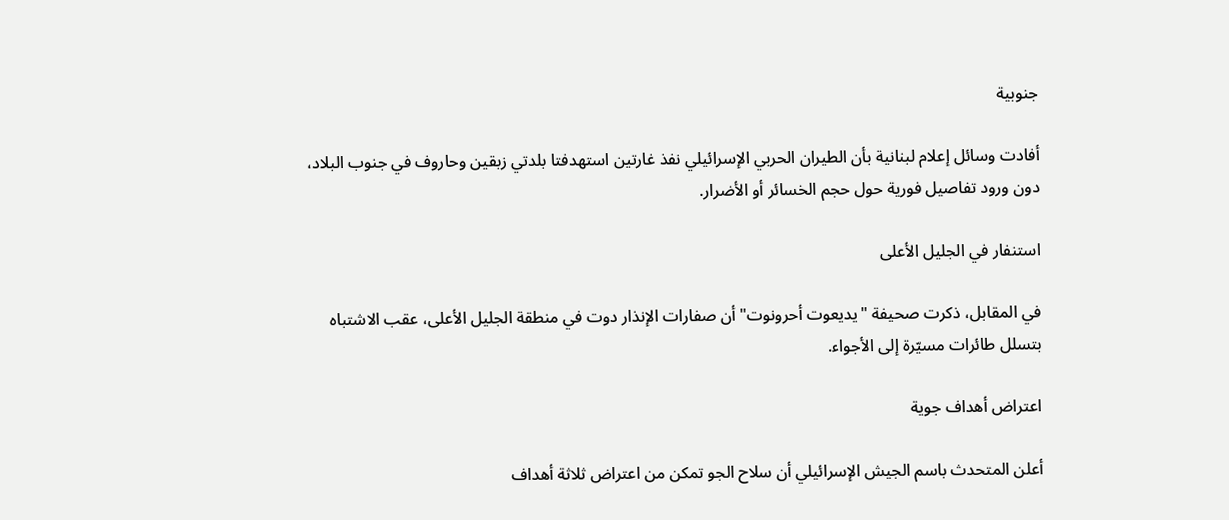جنوبية

أفادت وسائل إعلام لبنانية بأن الطيران الحربي الإسرائيلي نفذ غارتين استهدفتا بلدتي زبقين وحاروف في جنوب البلاد، دون ورود تفاصيل فورية حول حجم الخسائر أو الأضرار.

استنفار في الجليل الأعلى

في المقابل، ذكرت صحيفة "يديعوت أحرونوت" أن صفارات الإنذار دوت في منطقة الجليل الأعلى، عقب الاشتباه بتسلل طائرات مسيّرة إلى الأجواء.

اعتراض أهداف جوية

أعلن المتحدث باسم الجيش الإسرائيلي أن سلاح الجو تمكن من اعتراض ثلاثة أهداف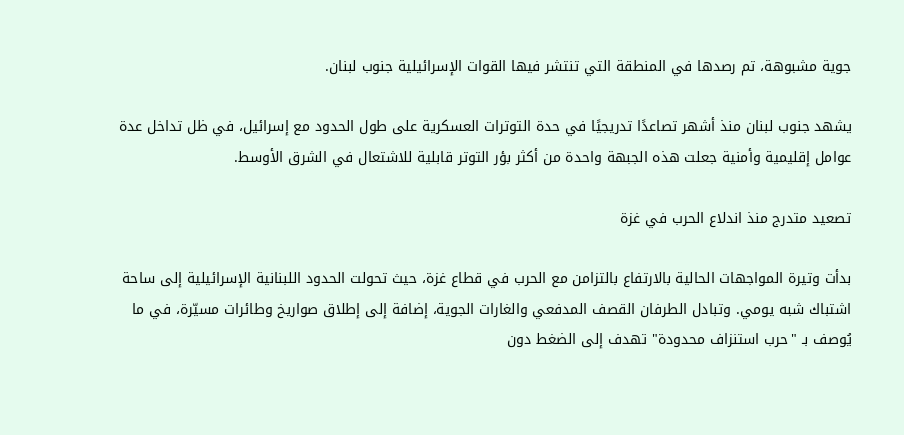جوية مشبوهة، تم رصدها في المنطقة التي تنتشر فيها القوات الإسرائيلية جنوب لبنان.

يشهد جنوب لبنان منذ أشهر تصاعدًا تدريجيًا في حدة التوترات العسكرية على طول الحدود مع إسرائيل، في ظل تداخل عدة عوامل إقليمية وأمنية جعلت هذه الجبهة واحدة من أكثر بؤر التوتر قابلية للاشتعال في الشرق الأوسط.

تصعيد متدرج منذ اندلاع الحرب في غزة

بدأت وتيرة المواجهات الحالية بالارتفاع بالتزامن مع الحرب في قطاع غزة، حيث تحولت الحدود اللبنانية الإسرائيلية إلى ساحة اشتباك شبه يومي. وتبادل الطرفان القصف المدفعي والغارات الجوية، إضافة إلى إطلاق صواريخ وطائرات مسيّرة، في ما يُوصف بـ "حرب استنزاف محدودة" تهدف إلى الضغط دون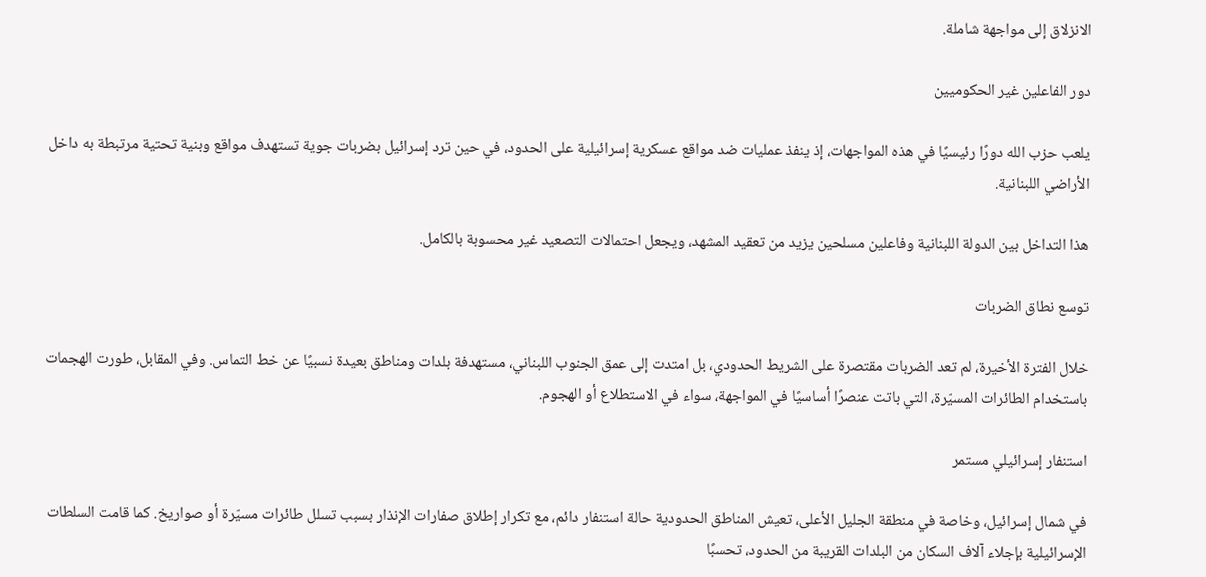الانزلاق إلى مواجهة شاملة.

دور الفاعلين غير الحكوميين

يلعب حزب الله دورًا رئيسيًا في هذه المواجهات، إذ ينفذ عمليات ضد مواقع عسكرية إسرائيلية على الحدود، في حين ترد إسرائيل بضربات جوية تستهدف مواقع وبنية تحتية مرتبطة به داخل الأراضي اللبنانية.

هذا التداخل بين الدولة اللبنانية وفاعلين مسلحين يزيد من تعقيد المشهد، ويجعل احتمالات التصعيد غير محسوبة بالكامل.

توسع نطاق الضربات

خلال الفترة الأخيرة، لم تعد الضربات مقتصرة على الشريط الحدودي، بل امتدت إلى عمق الجنوب اللبناني، مستهدفة بلدات ومناطق بعيدة نسبيًا عن خط التماس. وفي المقابل، طورت الهجمات باستخدام الطائرات المسيّرة، التي باتت عنصرًا أساسيًا في المواجهة، سواء في الاستطلاع أو الهجوم.

استنفار إسرائيلي مستمر

في شمال إسرائيل، وخاصة في منطقة الجليل الأعلى، تعيش المناطق الحدودية حالة استنفار دائم، مع تكرار إطلاق صفارات الإنذار بسبب تسلل طائرات مسيّرة أو صواريخ. كما قامت السلطات الإسرائيلية بإجلاء آلاف السكان من البلدات القريبة من الحدود، تحسبًا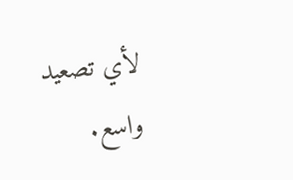لأي تصعيد واسع.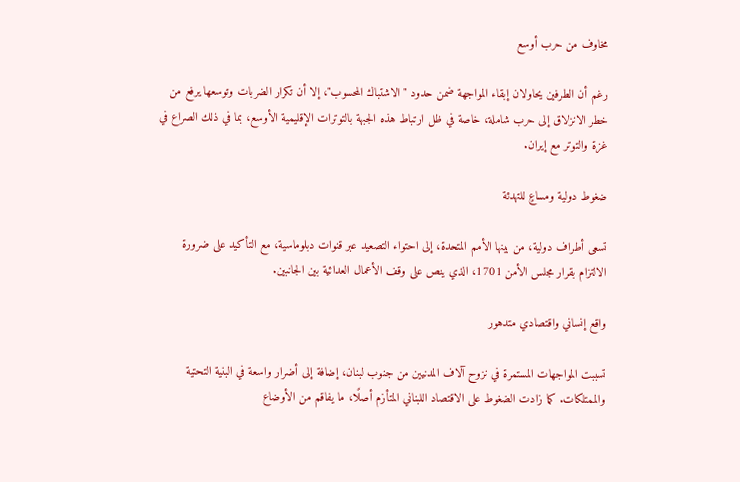مخاوف من حرب أوسع

رغم أن الطرفين يحاولان إبقاء المواجهة ضمن حدود "الاشتباك المحسوب"، إلا أن تكرار الضربات وتوسعها يرفع من خطر الانزلاق إلى حرب شاملة، خاصة في ظل ارتباط هذه الجبهة بالتوترات الإقليمية الأوسع، بما في ذلك الصراع في غزة والتوتر مع إيران.

ضغوط دولية ومساعٍ للتهدئة

تسعى أطراف دولية، من بينها الأمم المتحدة، إلى احتواء التصعيد عبر قنوات دبلوماسية، مع التأكيد على ضرورة الالتزام بقرار مجلس الأمن 1701، الذي ينص على وقف الأعمال العدائية بين الجانبين.

واقع إنساني واقتصادي متدهور

تسببت المواجهات المستمرة في نزوح آلاف المدنيين من جنوب لبنان، إضافة إلى أضرار واسعة في البنية التحتية والممتلكات. كما زادت الضغوط على الاقتصاد اللبناني المتأزم أصلًا، ما يفاقم من الأوضاع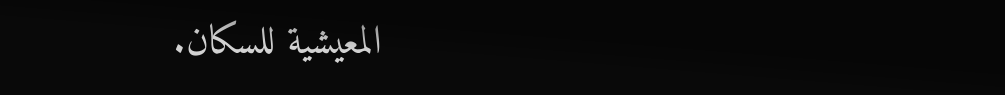المعيشية للسكان.